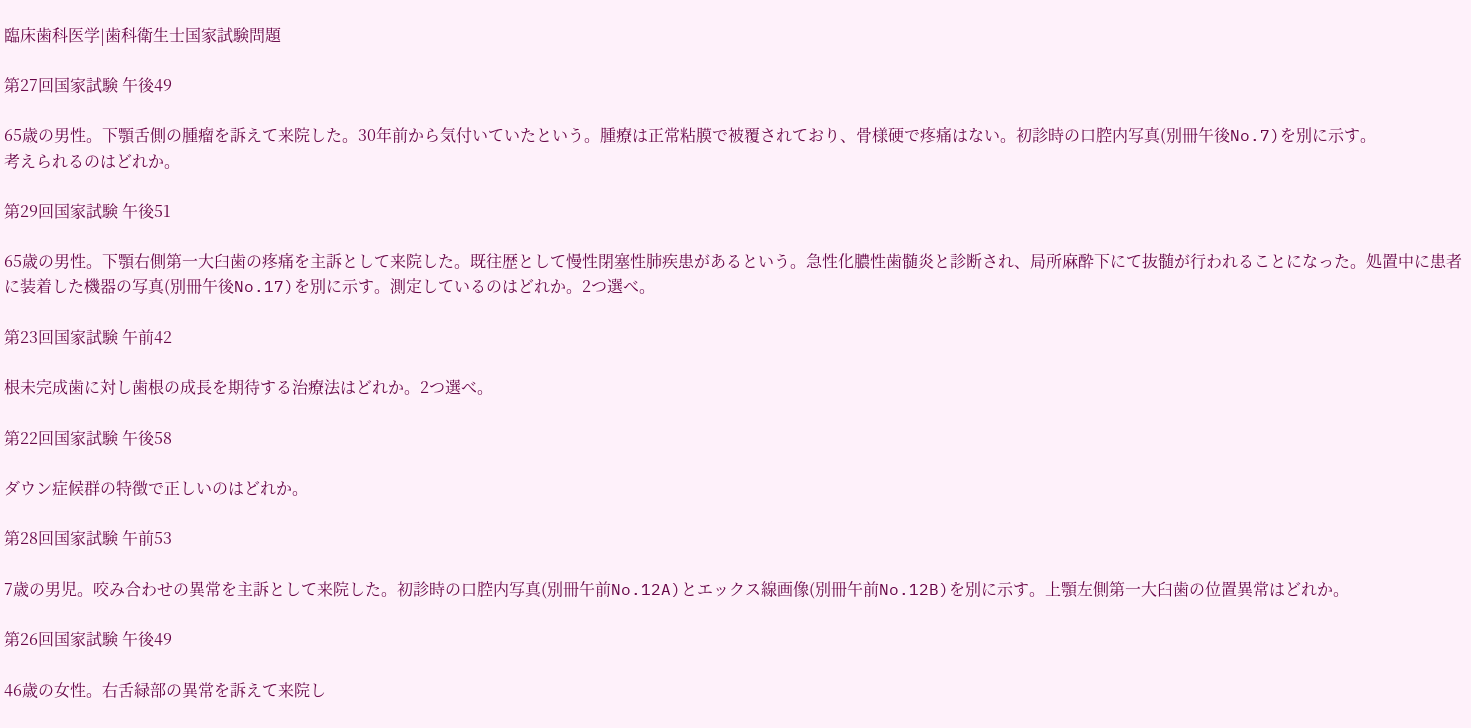臨床歯科医学|歯科衛生士国家試験問題

第27回国家試験 午後49

65歳の男性。下顎舌側の腫瘤を訴えて来院した。30年前から気付いていたという。腫療は正常粘膜で被覆されており、骨様硬で疼痛はない。初診時の口腔内写真(別冊午後No.7)を別に示す。
考えられるのはどれか。

第29回国家試験 午後51

65歳の男性。下顎右側第一大臼歯の疼痛を主訴として来院した。既往歴として慢性閉塞性肺疾患があるという。急性化膿性歯髄炎と診断され、局所麻酔下にて抜髄が行われることになった。処置中に患者に装着した機器の写真(別冊午後No.17)を別に示す。測定しているのはどれか。2つ選べ。

第23回国家試験 午前42

根未完成歯に対し歯根の成長を期待する治療法はどれか。2つ選べ。

第22回国家試験 午後58

ダウン症候群の特徴で正しいのはどれか。

第28回国家試験 午前53

7歳の男児。咬み合わせの異常を主訴として来院した。初診時の口腔内写真(別冊午前No.12A)とエックス線画像(別冊午前No.12B)を別に示す。上顎左側第一大臼歯の位置異常はどれか。

第26回国家試験 午後49

46歳の女性。右舌緑部の異常を訴えて来院し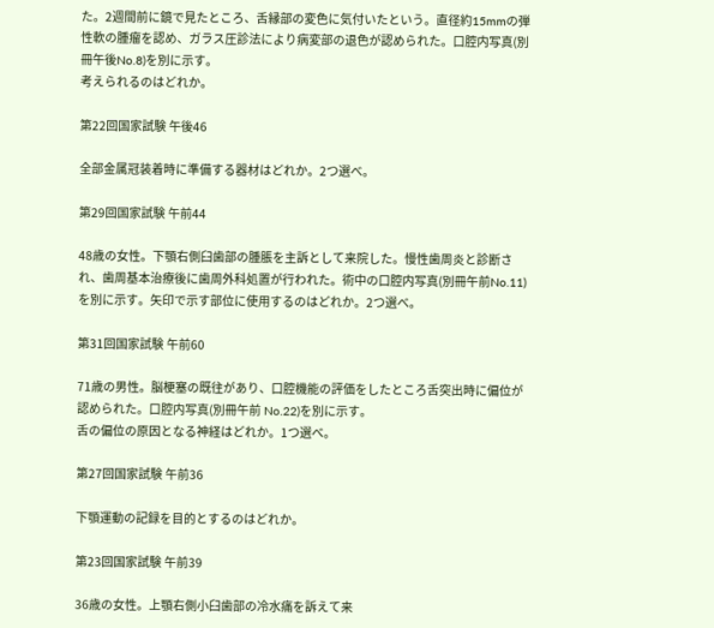た。2週間前に鏡で見たところ、舌縁部の変色に気付いたという。直径約15mmの弾性軟の腫瘤を認め、ガラス圧診法により病変部の退色が認められた。口腔内写真(別冊午後No.8)を別に示す。
考えられるのはどれか。

第22回国家試験 午後46

全部金属冠装着時に準備する器材はどれか。2つ選べ。

第29回国家試験 午前44

48歳の女性。下顎右側臼歯部の腫脹を主訴として来院した。慢性歯周炎と診断され、歯周基本治療後に歯周外科処置が行われた。術中の口腔内写真(別冊午前No.11)を別に示す。矢印で示す部位に使用するのはどれか。2つ選べ。

第31回国家試験 午前60

71歳の男性。脳梗塞の既往があり、口腔機能の評価をしたところ舌突出時に偏位が認められた。口腔内写真(別冊午前 No.22)を別に示す。
舌の偏位の原因となる神経はどれか。1つ選べ。

第27回国家試験 午前36

下顎運動の記録を目的とするのはどれか。

第23回国家試験 午前39

36歳の女性。上顎右側小臼歯部の冷水痛を訴えて来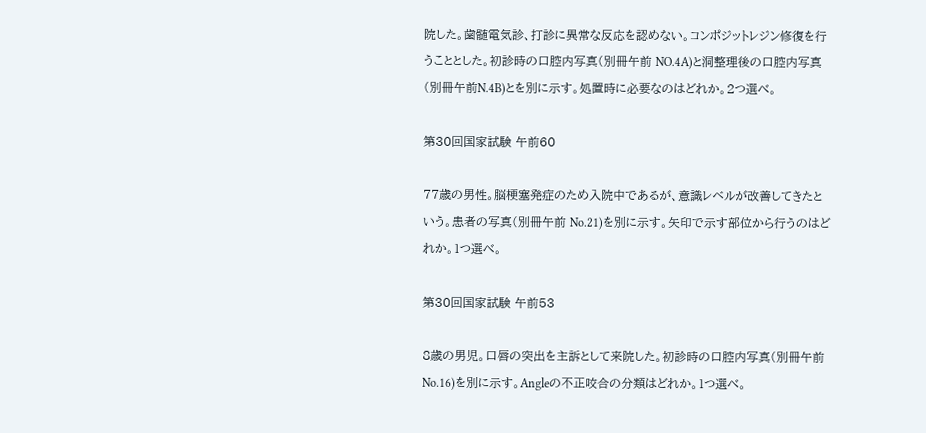院した。歯髄電気診、打診に異常な反応を認めない。コンポジットレジン修復を行うこととした。初診時の口腔内写真(別冊午前 NO.4A)と洞整理後の口腔内写真(別冊午前N.4B)とを別に示す。処置時に必要なのはどれか。2つ選べ。

第30回国家試験 午前60

77歳の男性。脳梗塞発症のため入院中であるが、意識レベルが改善してきたという。患者の写真(別冊午前 No.21)を別に示す。矢印で示す部位から行うのはどれか。1つ選べ。

第30回国家試験 午前53

8歳の男児。口唇の突出を主訴として来院した。初診時の口腔内写真(別冊午前 No.16)を別に示す。Angleの不正咬合の分類はどれか。1つ選べ。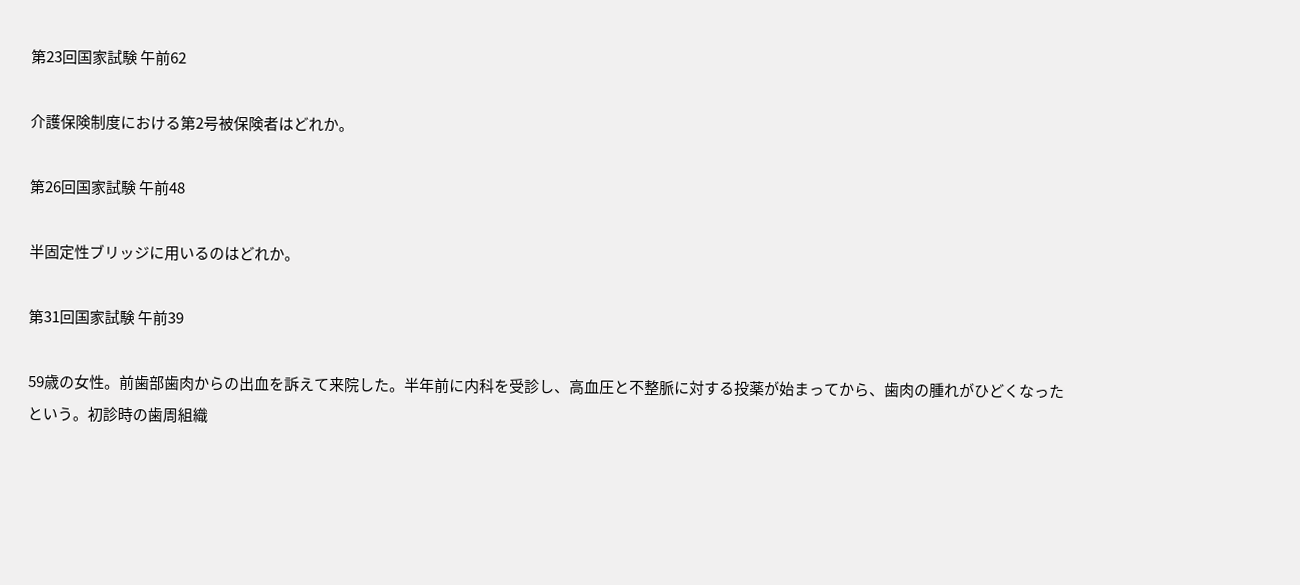第23回国家試験 午前62

介護保険制度における第2号被保険者はどれか。

第26回国家試験 午前48

半固定性ブリッジに用いるのはどれか。

第31回国家試験 午前39

59歳の女性。前歯部歯肉からの出血を訴えて来院した。半年前に内科を受診し、高血圧と不整脈に対する投薬が始まってから、歯肉の腫れがひどくなったという。初診時の歯周組織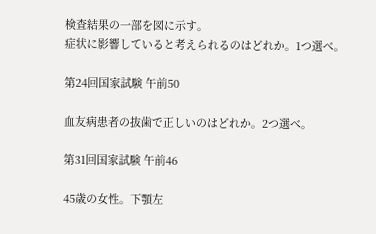検査結果の一部を図に示す。
症状に影響していると考えられるのはどれか。1つ選べ。

第24回国家試験 午前50

血友病患者の抜歯で正しいのはどれか。2つ選べ。

第31回国家試験 午前46

45歳の女性。下顎左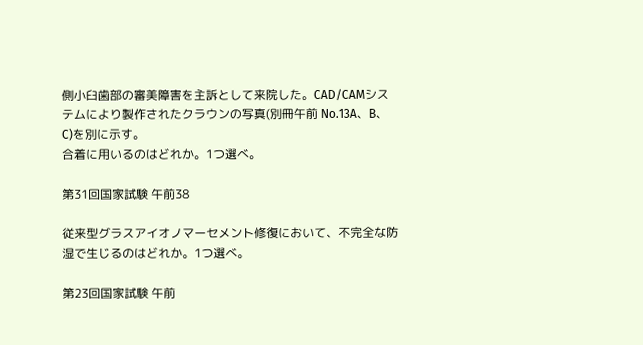側小臼歯部の審美障害を主訴として来院した。CAD/CAMシステムにより製作されたクラウンの写真(別冊午前 No.13A、B、C)を別に示す。
合着に用いるのはどれか。1つ選べ。

第31回国家試験 午前38

従来型グラスアイオノマーセメント修復において、不完全な防湿で生じるのはどれか。1つ選べ。

第23回国家試験 午前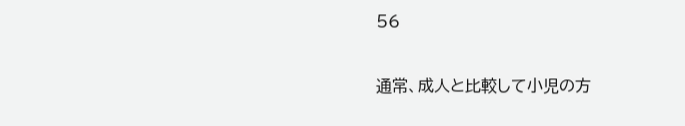56

通常、成人と比較して小児の方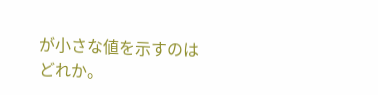が小さな値を示すのはどれか。